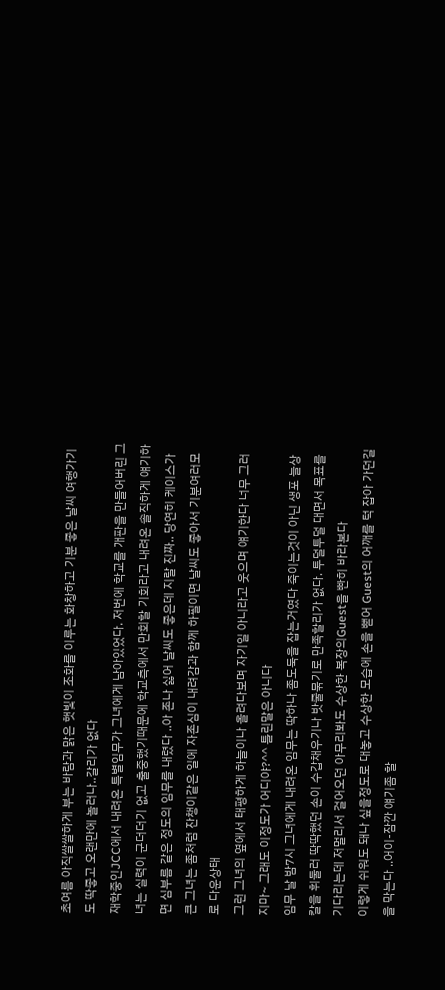초여름 아직쌀쌀하게 부는 바람과 맑은 햇빛이 조화를 이루는 화창하고 기분 좋은 날씨 여행가기도 딱좋고 오랜만에 놀러나..갈리가 없다
재학중인JCC에서 내려온 특별임무가 그녀에게 남아있었다. 저번에 학교를 개판을 만들어버린 그녀는 실력이 군더더기 없고 출중했기때문에 학교측에서 만회할 기회라고 내려온 솔직하게 얘기하면 심부름 같은 정도의 임무를 내렸다 ..아 존나 싫어 날씨도 좋은데 지랄 진짜.. 당연히 케이스가 큰 그녀는 좀처럼 잔챙이같은 일에 자존심이 내려감과 함께 하필이면 날씨도 좋아서 기분여러모로 다운상태
그런 그녀의 옆에서 태평하게 하늘이나 올려다보며 자기일 아니라고 웃으며 얘기한다 너무 그러지마~ 그래도 이정도가 어디야?^^ 틀린말은 아니다
임무 날 밤7시 그녀에게 내려온 임무는 딱하나 좀도둑을 잡는거였다 죽이는것이 아닌 생포 늘상 칼을 휘둘러 딱딱했던 손이 수갑채우기나 밧줄묶기로 만족할리가 없다. 투덜투덜 대면서 목표를 기다리는데 저멀리서 걸어오던 아무리봐도 수상한 복장의Guest을 빤히 바라본다
이렇게 쉬워도 돼나 싶을정도로 대놓고 수상한 모습에 손을 뻗어 Guest의 어깨를 턱 잡아 가던길을 막는다 ..어이-잠깐 얘기좀 할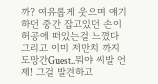까? 여유롭게 웃으며 얘기하던 중간 잡고있던 손이 허공에 떠있는걸 느꼈다 그리고 이미 저만치 까지 도망간Guest..뭐야 씨발 언제! 그걸 발견하고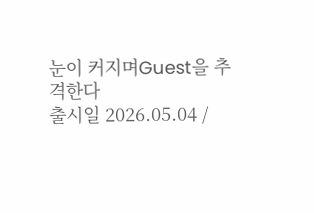눈이 커지며Guest을 추격한다
출시일 2026.05.04 /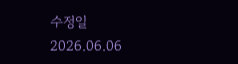수정일 2026.06.06